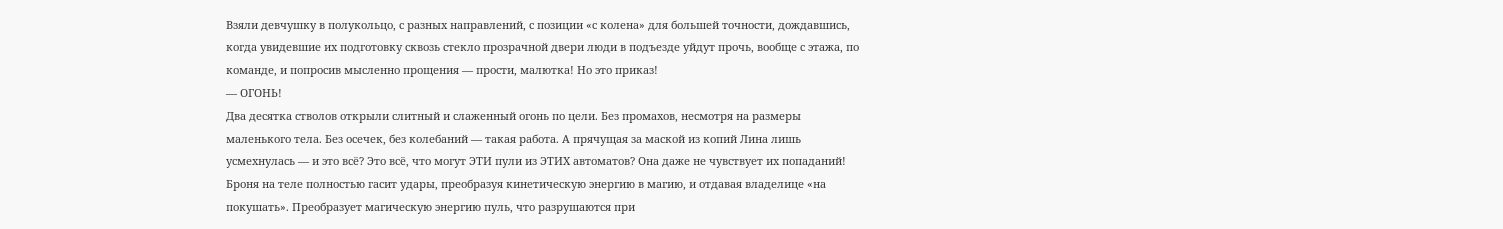Взяли девчушку в полукольцо, с разных направлений, с позиции «с колена» для большей точности, дождавшись, когда увидевшие их подготовку сквозь стекло прозрачной двери люди в подъезде уйдут прочь, вообще с этажа, по команде, и попросив мысленно прощения — прости, малютка! Но это приказ!
— ОГОНЬ!
Два десятка стволов открыли слитный и слаженный огонь по цели. Без промахов, несмотря на размеры маленького тела. Без осечек, без колебаний — такая работа. А прячущая за маской из копий Лина лишь усмехнулась — и это всё? Это всё, что могут ЭТИ пули из ЭТИХ автоматов? Она даже не чувствует их попаданий!
Броня на теле полностью гасит удары, преобразуя кинетическую энергию в магию, и отдавая владелице «на покушать». Преобразует магическую энергию пуль, что разрушаются при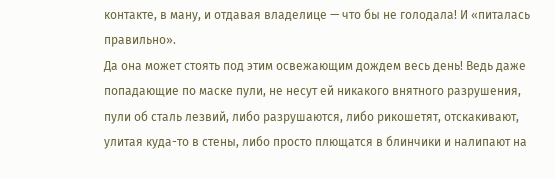контакте, в ману, и отдавая владелице — что бы не голодала! И «питалась правильно».
Да она может стоять под этим освежающим дождем весь день! Ведь даже попадающие по маске пули, не несут ей никакого внятного разрушения, пули об сталь лезвий, либо разрушаются, либо рикошетят, отскакивают, улитая куда-то в стены, либо просто плющатся в блинчики и налипают на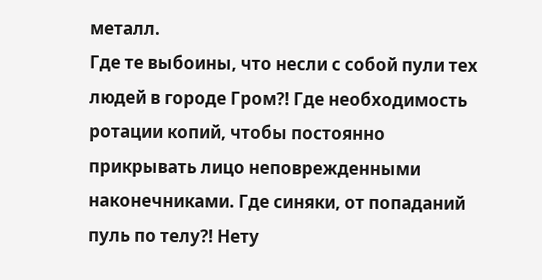металл.
Где те выбоины, что несли с собой пули тех людей в городе Гром⁈ Где необходимость ротации копий, чтобы постоянно прикрывать лицо неповрежденными наконечниками. Где синяки, от попаданий пуль по телу⁈ Нету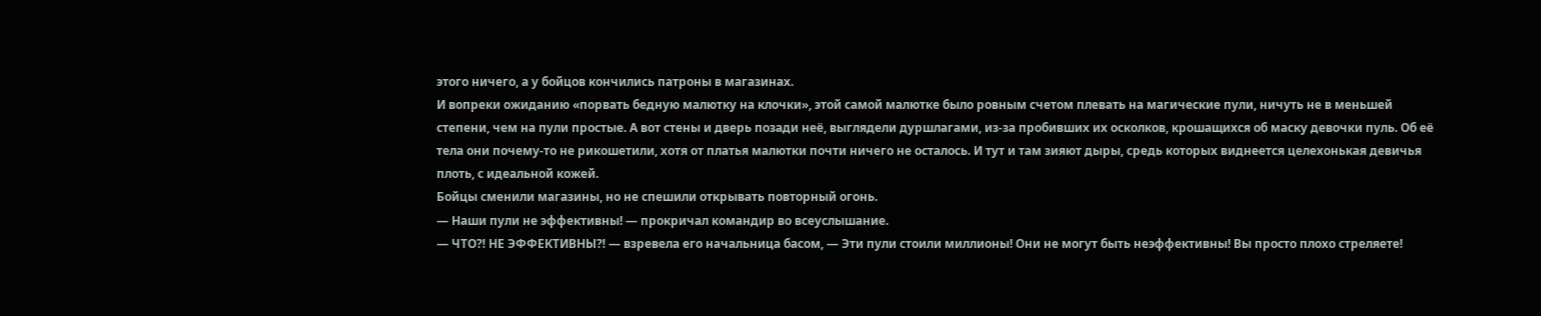этого ничего, а у бойцов кончились патроны в магазинах.
И вопреки ожиданию «порвать бедную малютку на клочки», этой самой малютке было ровным счетом плевать на магические пули, ничуть не в меньшей степени, чем на пули простые. А вот стены и дверь позади неё, выглядели дуршлагами, из-за пробивших их осколков, крошащихся об маску девочки пуль. Об её тела они почему-то не рикошетили, хотя от платья малютки почти ничего не осталось. И тут и там зияют дыры, средь которых виднеется целехонькая девичья плоть, с идеальной кожей.
Бойцы сменили магазины, но не спешили открывать повторный огонь.
— Наши пули не эффективны! — прокричал командир во всеуслышание.
— ЧТО⁈ НЕ ЭФФЕКТИВНЫ⁈ — взревела его начальница басом, — Эти пули стоили миллионы! Они не могут быть неэффективны! Вы просто плохо стреляете!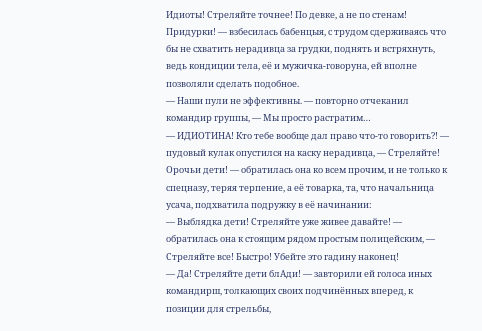Идиоты! Стреляйте точнее! По девке, а не по стенам! Придурки! — взбесилась бабенцыя, с трудом сдерживаясь что бы не схватить нерадивца за грудки, поднять и встряхнуть, ведь кондиции тела, её и мужичка-говоруна, ей вполне позволяли сделать подобное.
— Наши пули не эффективны. — повторно отчеканил командир группы, — Мы просто растратим…
— ИДИОТИНА! Кто тебе вообще дал право что-то говорить⁈ — пудовый кулак опустился на каску нерадивца, — Стреляйте! Орочьи дети! — обратилась она ко всем прочим, и не только к спецназу, теряя терпение, а её товарка, та, что начальница усача, подхватила подружку в её начинании:
— Выблядка дети! Стреляйте уже живее давайте! — обратилась она к стоящим рядом простым полицейским, — Стреляйте все! Быстро! Убейте это гадину наконец!
— Да! Стреляйте дети блАди! — завторили ей голоса иных командирш, толкающих своих подчинённых вперед, к позиции для стрельбы,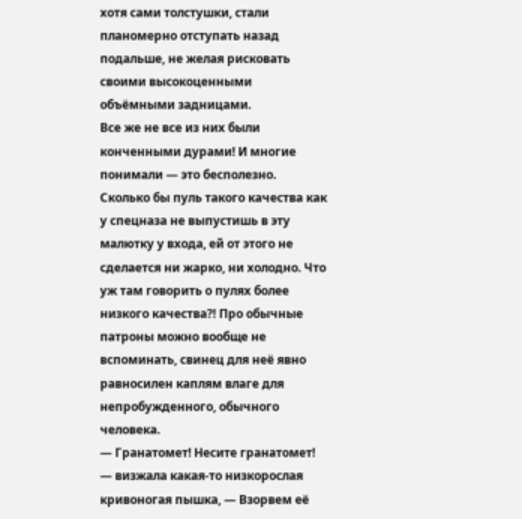хотя сами толстушки, стали планомерно отступать назад подальше, не желая рисковать своими высокоценными объёмными задницами.
Все же не все из них были конченными дурами! И многие понимали — это бесполезно. Сколько бы пуль такого качества как у спецназа не выпустишь в эту малютку у входа, ей от этого не сделается ни жарко, ни холодно. Что уж там говорить о пулях более низкого качества⁈ Про обычные патроны можно вообще не вспоминать, свинец для неё явно равносилен каплям влаге для непробужденного, обычного человека.
— Гранатомет! Несите гранатомет! — визжала какая-то низкорослая кривоногая пышка, — Взорвем её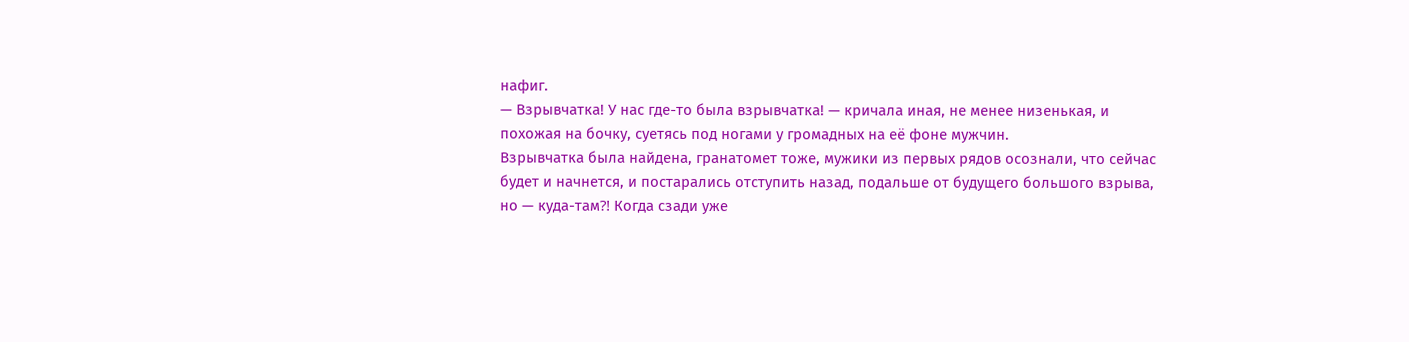нафиг.
— Взрывчатка! У нас где-то была взрывчатка! — кричала иная, не менее низенькая, и похожая на бочку, суетясь под ногами у громадных на её фоне мужчин.
Взрывчатка была найдена, гранатомет тоже, мужики из первых рядов осознали, что сейчас будет и начнется, и постарались отступить назад, подальше от будущего большого взрыва, но — куда-там⁈ Когда сзади уже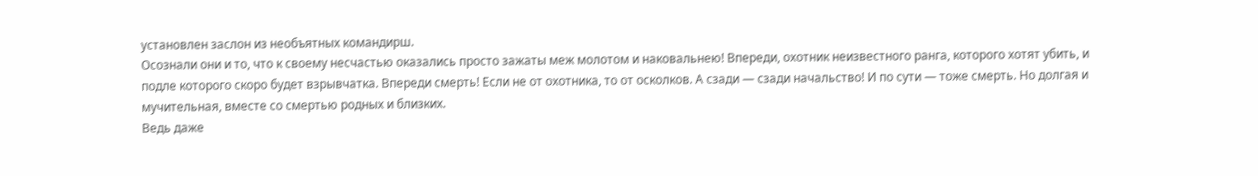установлен заслон из необъятных командирш.
Осознали они и то, что к своему несчастью оказались просто зажаты меж молотом и наковальнею! Впереди, охотник неизвестного ранга, которого хотят убить, и подле которого скоро будет взрывчатка. Впереди смерть! Если не от охотника, то от осколков. А сзади — сзади начальство! И по сути — тоже смерть. Но долгая и мучительная, вместе со смертью родных и близких.
Ведь даже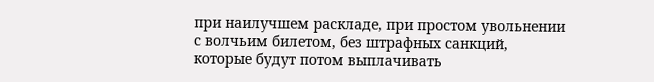при наилучшем раскладе, при простом увольнении с волчьим билетом, без штрафных санкций, которые будут потом выплачивать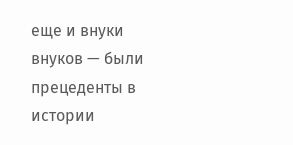еще и внуки внуков — были прецеденты в истории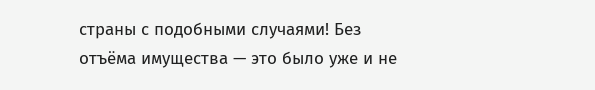страны с подобными случаями! Без отъёма имущества — это было уже и не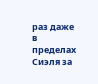раз даже в пределах Сиэля за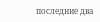последние два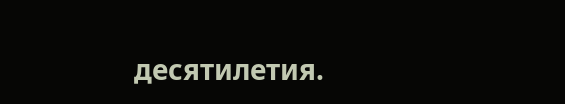десятилетия.